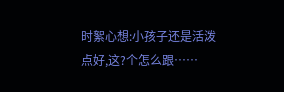时絮心想:小孩子还是活泼点好,这?个怎么跟……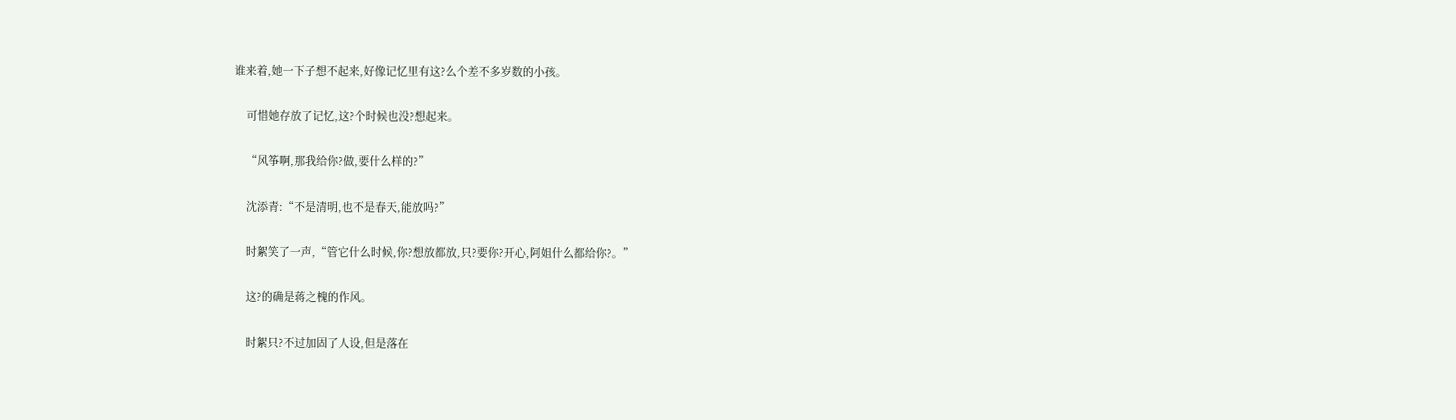谁来着,她一下子想不起来,好像记忆里有这?么个差不多岁数的小孩。

    可惜她存放了记忆,这?个时候也没?想起来。

    “风筝啊,那我给你?做,要什么样的?”

    沈添青:“不是清明,也不是春天,能放吗?”

    时絮笑了一声,“管它什么时候,你?想放都放,只?要你?开心,阿姐什么都给你?。”

    这?的确是蒋之槐的作风。

    时絮只?不过加固了人设,但是落在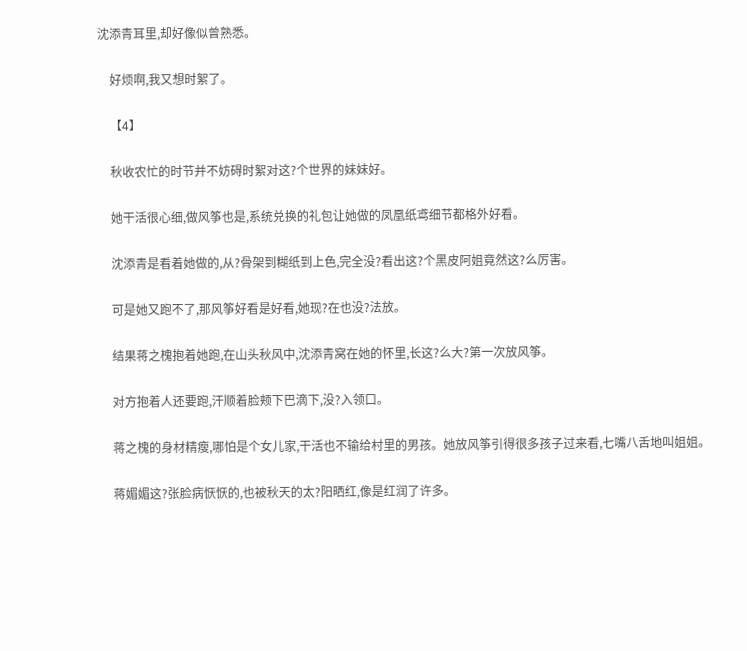沈添青耳里,却好像似曾熟悉。

    好烦啊,我又想时絮了。

    【4】

    秋收农忙的时节并不妨碍时絮对这?个世界的妹妹好。

    她干活很心细,做风筝也是,系统兑换的礼包让她做的凤凰纸鸢细节都格外好看。

    沈添青是看着她做的,从?骨架到糊纸到上色,完全没?看出这?个黑皮阿姐竟然这?么厉害。

    可是她又跑不了,那风筝好看是好看,她现?在也没?法放。

    结果蒋之槐抱着她跑,在山头秋风中,沈添青窝在她的怀里,长这?么大?第一次放风筝。

    对方抱着人还要跑,汗顺着脸颊下巴滴下,没?入领口。

    蒋之槐的身材精瘦,哪怕是个女儿家,干活也不输给村里的男孩。她放风筝引得很多孩子过来看,七嘴八舌地叫姐姐。

    蒋媚媚这?张脸病恹恹的,也被秋天的太?阳晒红,像是红润了许多。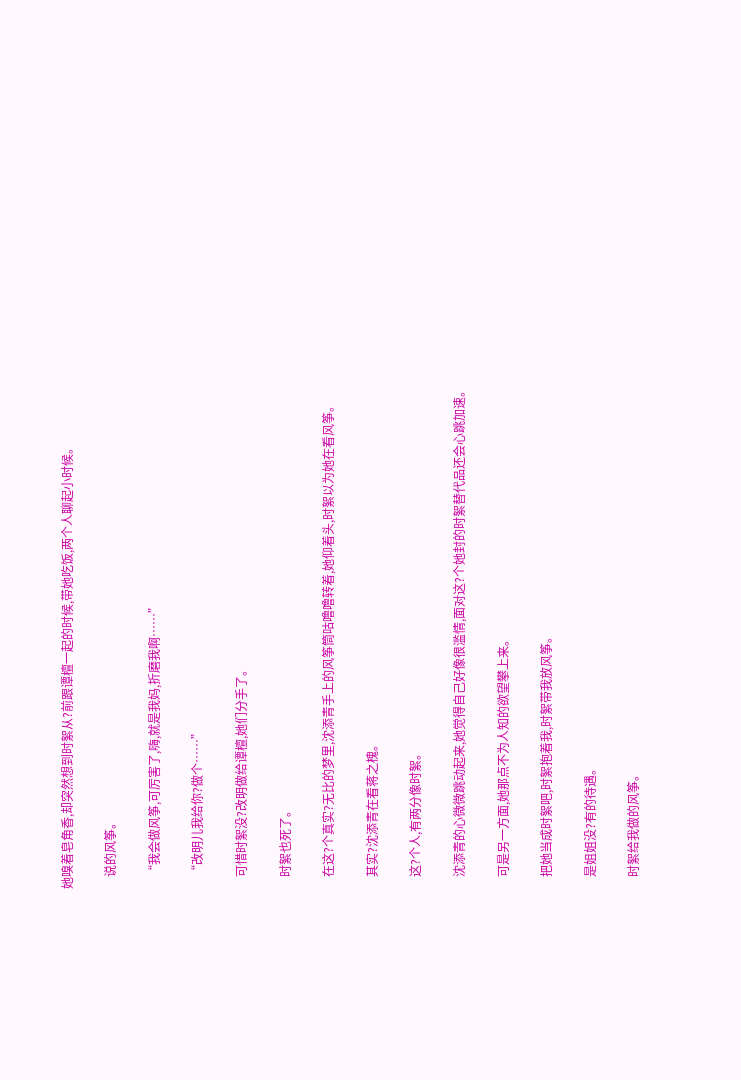她嗅着皂角香,却突然想到时絮从?前跟谭檀一起的时候,带她吃饭,两个人聊起小时候。

    说的风筝。

    “我会做风筝,可厉害了,嗨,就是我妈,折磨我啊……”

    “改明儿我给你?做个……”

    可惜时絮没?改明做给谭檀,她们分手了。

    时絮也死了。

    在这?个真实?无比的梦里,沈添青手上的风筝筒咕噜噜转着,她仰着头,时絮以为她在看风筝。

    其实?沈添青在看蒋之槐。

    这?个人,有两分像时絮。

    沈添青的心微微跳动起来,她觉得自己好像很滥情,面对这?个她封的时絮替代品还会心跳加速。

    可是另一方面,她那点不为人知的欲望攀上来。

    把她当成时絮吧,时絮抱着我,时絮带我放风筝。

    是姐姐没?有的待遇。

    时絮给我做的风筝。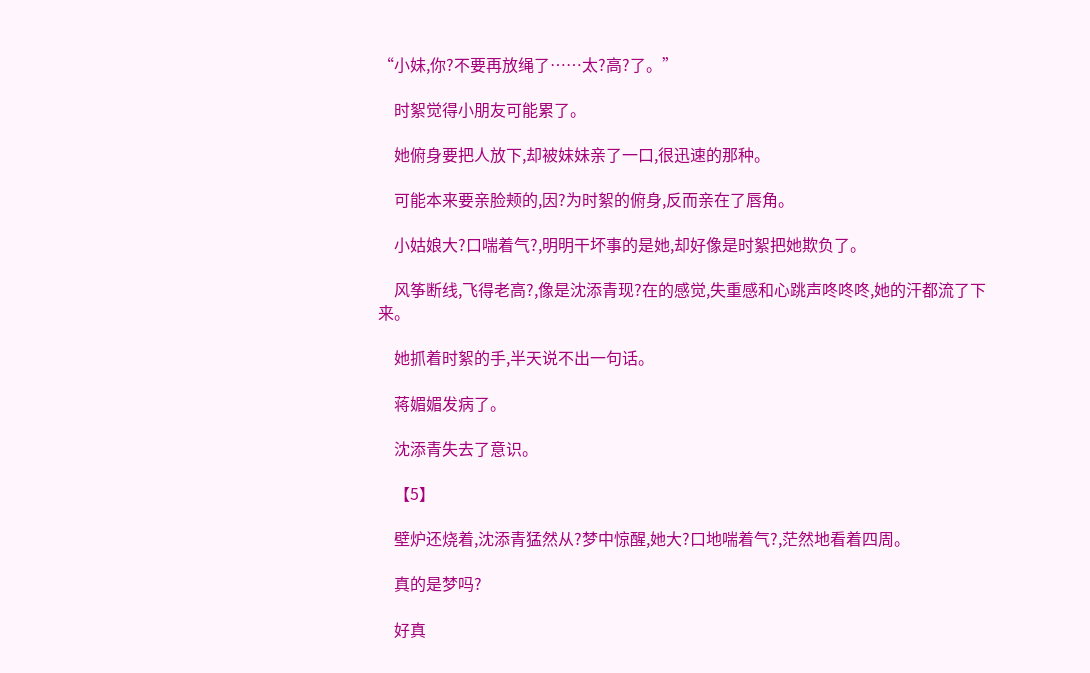“小妹,你?不要再放绳了……太?高?了。”

    时絮觉得小朋友可能累了。

    她俯身要把人放下,却被妹妹亲了一口,很迅速的那种。

    可能本来要亲脸颊的,因?为时絮的俯身,反而亲在了唇角。

    小姑娘大?口喘着气?,明明干坏事的是她,却好像是时絮把她欺负了。

    风筝断线,飞得老高?,像是沈添青现?在的感觉,失重感和心跳声咚咚咚,她的汗都流了下来。

    她抓着时絮的手,半天说不出一句话。

    蒋媚媚发病了。

    沈添青失去了意识。

    【5】

    壁炉还烧着,沈添青猛然从?梦中惊醒,她大?口地喘着气?,茫然地看着四周。

    真的是梦吗?

    好真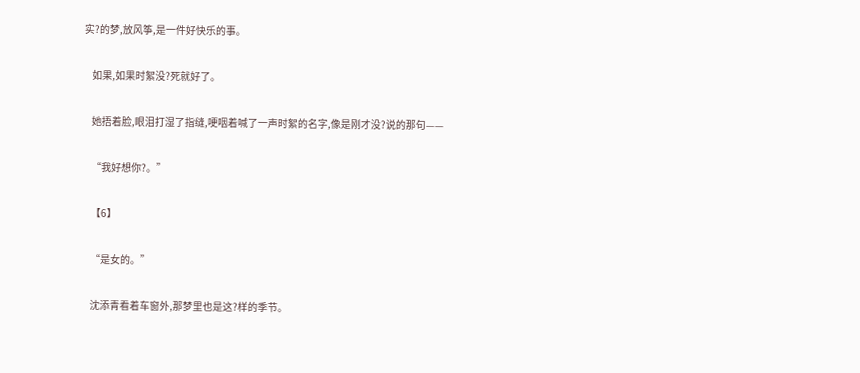实?的梦,放风筝,是一件好快乐的事。

    如果,如果时絮没?死就好了。

    她捂着脸,眼泪打湿了指缝,哽咽着喊了一声时絮的名字,像是刚才没?说的那句——

    “我好想你?。”

    【6】

    “是女的。”

    沈添青看着车窗外,那梦里也是这?样的季节。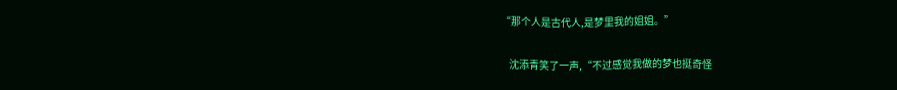“那个人是古代人,是梦里我的姐姐。”

    沈添青笑了一声,“不过感觉我做的梦也挺奇怪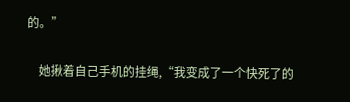的。”

    她揪着自己手机的挂绳,“我变成了一个快死了的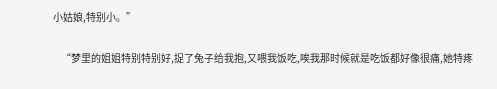小姑娘,特别小。”

    “梦里的姐姐特别特别好,捉了兔子给我抱,又喂我饭吃,唉我那时候就是吃饭都好像很痛,她特疼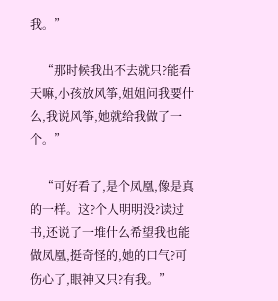我。”

    “那时候我出不去就只?能看天嘛,小孩放风筝,姐姐问我要什么,我说风筝,她就给我做了一个。”

    “可好看了,是个凤凰,像是真的一样。这?个人明明没?读过书,还说了一堆什么希望我也能做凤凰,挺奇怪的,她的口气?可伤心了,眼神又只?有我。”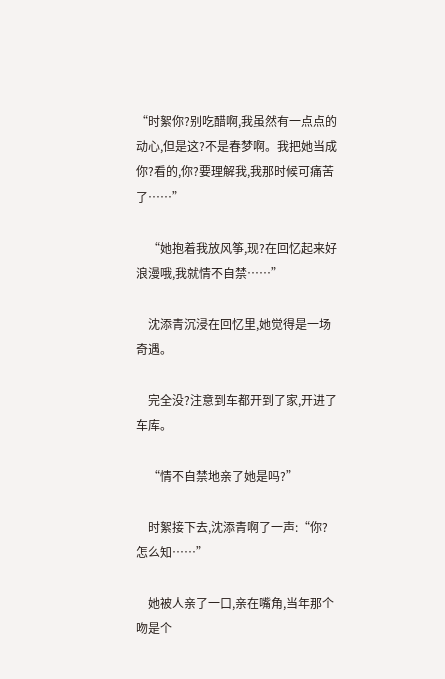“时絮你?别吃醋啊,我虽然有一点点的动心,但是这?不是春梦啊。我把她当成你?看的,你?要理解我,我那时候可痛苦了……”

    “她抱着我放风筝,现?在回忆起来好浪漫哦,我就情不自禁……”

    沈添青沉浸在回忆里,她觉得是一场奇遇。

    完全没?注意到车都开到了家,开进了车库。

    “情不自禁地亲了她是吗?”

    时絮接下去,沈添青啊了一声:“你?怎么知……”

    她被人亲了一口,亲在嘴角,当年那个吻是个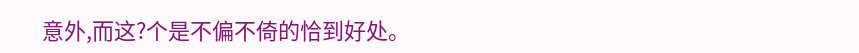意外,而这?个是不偏不倚的恰到好处。